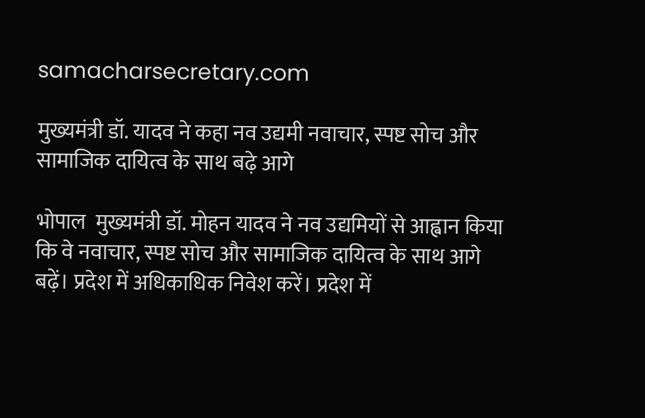samacharsecretary.com

मुख्यमंत्री डॉ. यादव ने कहा नव उद्यमी नवाचार, स्पष्ट सोच और सामाजिक दायित्व के साथ बढ़े आगे

भोपाल  मुख्यमंत्री डॉ. मोहन यादव ने नव उद्यमियों से आह्वान किया कि वे नवाचार, स्पष्ट सोच और सामाजिक दायित्व के साथ आगे बढ़ें। प्रदेश में अधिकाधिक निवेश करें। प्रदेश में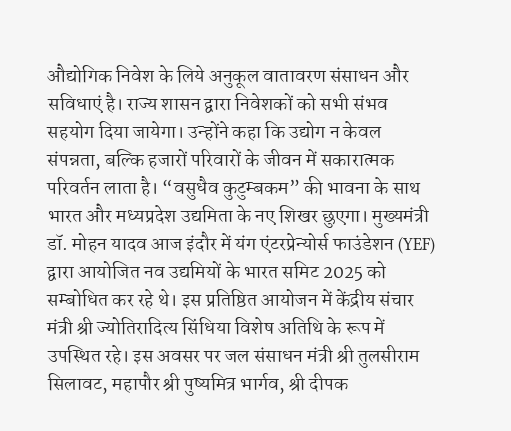औद्योगिक निवेश के लिये अनुकूल वातावरण संसाधन और सविधाएं है। राज्य शासन द्वारा निवेशकों को सभी संभव सहयोग दिया जायेगा। उन्होंने कहा कि उद्योग न केवल संपन्नता, बल्कि हजारों परिवारों के जीवन में सकारात्मक परिवर्तन लाता है। “वसुधैव कुटुम्बकम” की भावना के साथ भारत और मध्यप्रदेश उद्यमिता के नए शिखर छुएगा। मुख्यमंत्री डॉ. मोहन यादव आज इंदौर में यंग एंटरप्रेन्योर्स फाउंडेशन (YEF)  द्वारा आयोजित नव उद्यमियों के भारत समिट 2025 को सम्बोधित कर रहे थे। इस प्रतिष्ठित आयोजन में केंद्रीय संचार मंत्री श्री ज्योतिरादित्य सिंधिया विशेष अतिथि के रूप में उपस्थित रहे। इस अवसर पर जल संसाधन मंत्री श्री तुलसीराम सिलावट, महापौर श्री पुष्यमित्र भार्गव, श्री दीपक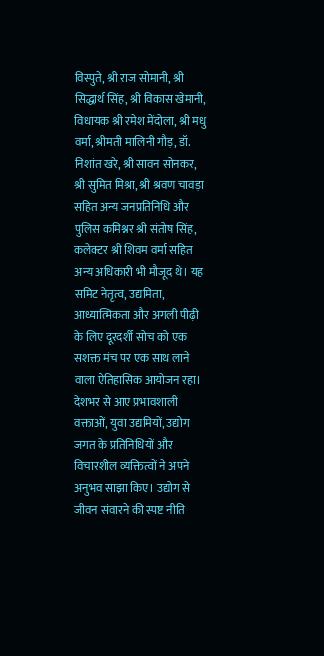विस्पुते, श्री राज सोमानी, श्री सिद्धार्थ सिंह, श्री विकास खेमानी, विधायक श्री रमेश मेंदोला, श्री मधु वर्मा, श्रीमती मालिनी गौड़, डॉ. निशांत खरे, श्री सावन सोनकर, श्री सुमित मिश्रा, श्री श्रवण चावड़ा सहित अन्य जनप्रतिनिधि और पुलिस कमिश्नर श्री संतोष सिंह, कलेक्टर श्री शिवम वर्मा सहित अन्य अधिकारी भी मौजूद थे। यह समिट नेतृत्व, उद्यमिता, आध्यात्मिकता और अगली पीढ़ी के लिए दूरदर्शी सोच को एक सशक्त मंच पर एक साथ लाने वाला ऐतिहासिक आयोजन रहा। देशभर से आए प्रभावशाली वक्ताओं, युवा उद्यमियों, उद्योग जगत के प्रतिनिधियों और विचारशील व्यक्तित्वों ने अपने अनुभव साझा किए। उद्योग से जीवन संवारने की स्पष्ट नीति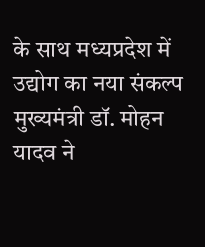के साथ मध्यप्रदेश में उद्योग का नया संकल्प मुख्यमंत्री डॉ. मोहन यादव ने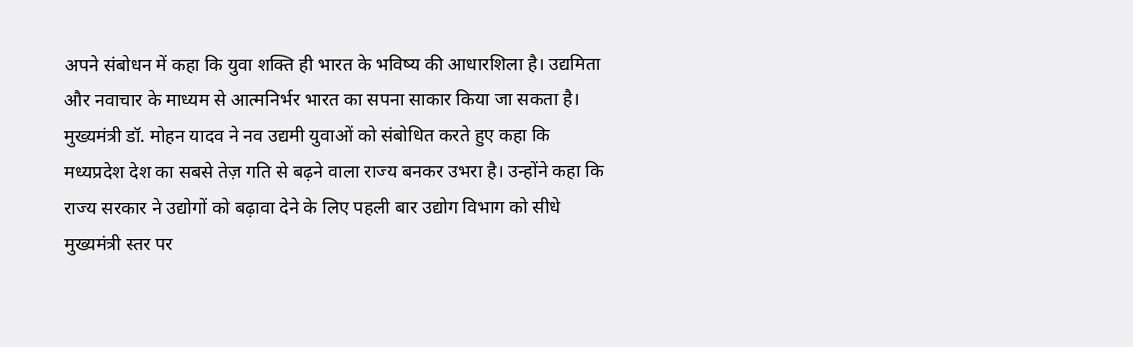अपने संबोधन में कहा कि युवा शक्ति ही भारत के भविष्य की आधारशिला है। उद्यमिता और नवाचार के माध्यम से आत्मनिर्भर भारत का सपना साकार किया जा सकता है। मुख्यमंत्री डॉ. मोहन यादव ने नव उद्यमी युवाओं को संबोधित करते हुए कहा कि मध्यप्रदेश देश का सबसे तेज़ गति से बढ़ने वाला राज्य बनकर उभरा है। उन्होंने कहा कि राज्य सरकार ने उद्योगों को बढ़ावा देने के लिए पहली बार उद्योग विभाग को सीधे मुख्यमंत्री स्तर पर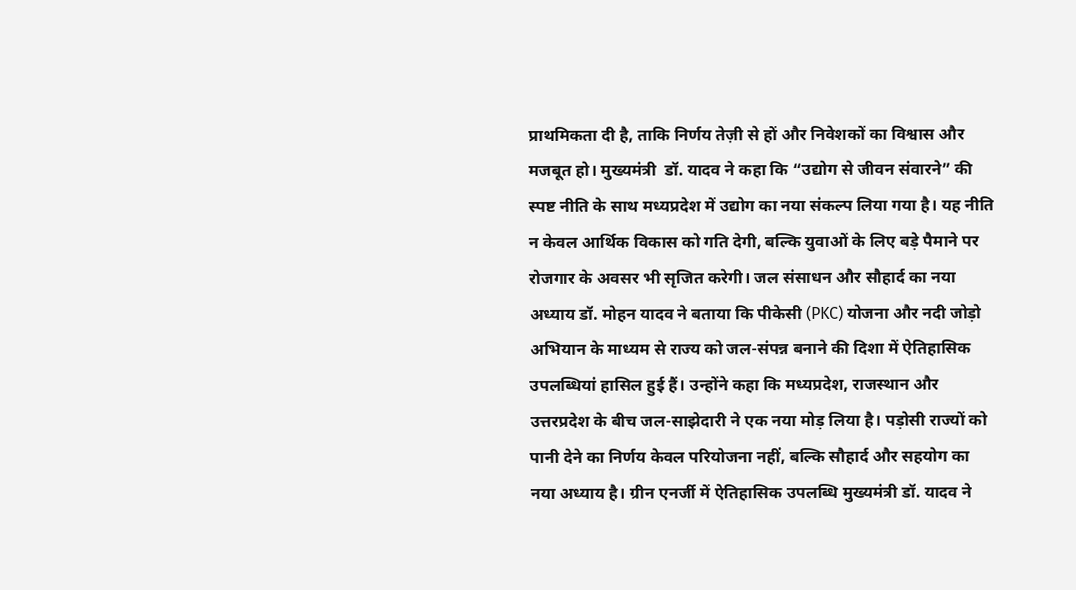प्राथमिकता दी है, ताकि निर्णय तेज़ी से हों और निवेशकों का विश्वास और मजबूत हो। मुख्यमंत्री  डॉ. यादव ने कहा कि “उद्योग से जीवन संवारने” की स्पष्ट नीति के साथ मध्यप्रदेश में उद्योग का नया संकल्प लिया गया है। यह नीति न केवल आर्थिक विकास को गति देगी, बल्कि युवाओं के लिए बड़े पैमाने पर रोजगार के अवसर भी सृजित करेगी। जल संसाधन और सौहार्द का नया अध्याय डॉ. मोहन यादव ने बताया कि पीकेसी (PKC) योजना और नदी जोड़ो अभियान के माध्यम से राज्य को जल-संपन्न बनाने की दिशा में ऐतिहासिक उपलब्धियां हासिल हुई हैं। उन्होंने कहा कि मध्यप्रदेश, राजस्थान और उत्तरप्रदेश के बीच जल-साझेदारी ने एक नया मोड़ लिया है। पड़ोसी राज्यों को पानी देने का निर्णय केवल परियोजना नहीं, बल्कि सौहार्द और सहयोग का नया अध्याय है। ग्रीन एनर्जी में ऐतिहासिक उपलब्धि मुख्यमंत्री डॉ. यादव ने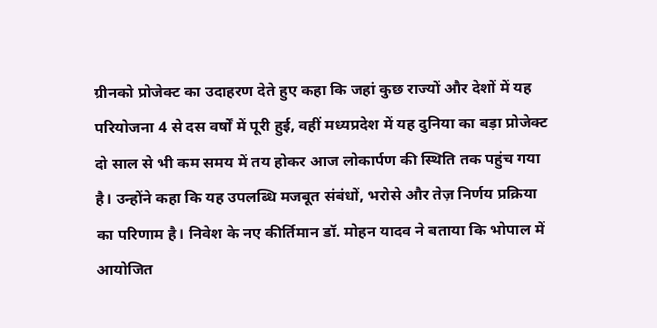ग्रीनको प्रोजेक्ट का उदाहरण देते हुए कहा कि जहां कुछ राज्यों और देशों में यह परियोजना 4 से दस वर्षों में पूरी हुई, वहीं मध्यप्रदेश में यह दुनिया का बड़ा प्रोजेक्ट दो साल से भी कम समय में तय होकर आज लोकार्पण की स्थिति तक पहुंच गया है। उन्होंने कहा कि यह उपलब्धि मजबूत संबंधों, भरोसे और तेज़ निर्णय प्रक्रिया का परिणाम है। निवेश के नए कीर्तिमान डॉ. मोहन यादव ने बताया कि भोपाल में आयोजित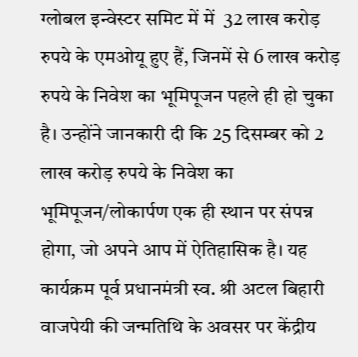ग्लोबल इन्वेस्टर समिट में में  32 लाख करोड़ रुपये के एमओयू हुए हैं, जिनमें से 6 लाख करोड़ रुपये के निवेश का भूमिपूजन पहले ही हो चुका है। उन्होंने जानकारी दी कि 25 दिसम्बर को 2 लाख करोड़ रुपये के निवेश का भूमिपूजन/लोकार्पण एक ही स्थान पर संपन्न होगा, जो अपने आप में ऐतिहासिक है। यह कार्यक्रम पूर्व प्रधानमंत्री स्व. श्री अटल बिहारी वाजपेयी की जन्मतिथि के अवसर पर केंद्रीय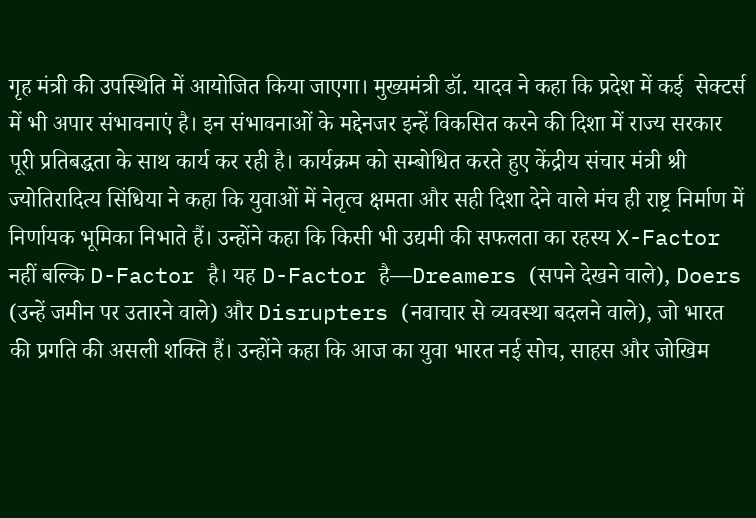गृह मंत्री की उपस्थिति में आयोजित किया जाएगा। मुख्यमंत्री डॉ. यादव ने कहा कि प्रदेश में कई  सेक्टर्स में भी अपार संभावनाएं है। इन संभावनाओं के मद्देनजर इन्हें विकसित करने की दिशा में राज्य सरकार  पूरी प्रतिबद्धता के साथ कार्य कर रही है। कार्यक्रम को सम्बोधित करते हुए केंद्रीय संचार मंत्री श्री ज्योतिरादित्य सिंधिया ने कहा कि युवाओं में नेतृत्व क्षमता और सही दिशा देने वाले मंच ही राष्ट्र निर्माण में निर्णायक भूमिका निभाते हैं। उन्होंने कहा कि किसी भी उद्यमी की सफलता का रहस्य X-Factor नहीं बल्कि D-Factor है। यह D-Factor है—Dreamers (सपने देखने वाले), Doers (उन्हें जमीन पर उतारने वाले) और Disrupters (नवाचार से व्यवस्था बदलने वाले), जो भारत की प्रगति की असली शक्ति हैं। उन्होंने कहा कि आज का युवा भारत नई सोच, साहस और जोखिम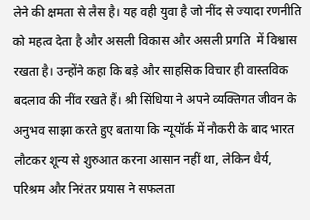लेने की क्षमता से लैस है। यह वही युवा है जो नींद से ज्यादा रणनीति को महत्व देता है और असली विकास और असली प्रगति  में विश्वास रखता है। उन्होंने कहा कि बड़े और साहसिक विचार ही वास्तविक बदलाव की नींव रखते हैं। श्री सिंधिया ने अपने व्यक्तिगत जीवन के अनुभव साझा करते हुए बताया कि न्यूयॉर्क में नौकरी के बाद भारत लौटकर शून्य से शुरुआत करना आसान नहीं था, लेकिन धैर्य, परिश्रम और निरंतर प्रयास ने सफलता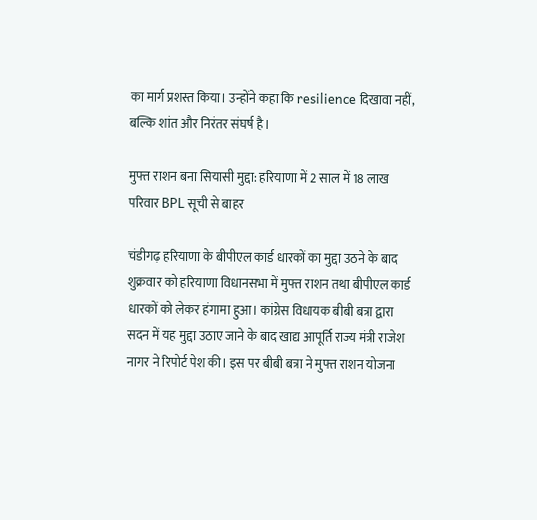का मार्ग प्रशस्त किया। उन्होंने कहा कि resilience दिखावा नहीं, बल्कि शांत और निरंतर संघर्ष है।

मुफ्त राशन बना सियासी मुद्दा: हरियाणा में 2 साल में 18 लाख परिवार BPL सूची से बाहर

चंडीगढ़ हरियाणा के बीपीएल कार्ड धारकों का मुद्दा उठने के बाद शुक्रवार को हरियाणा विधानसभा में मुफ्त राशन तथा बीपीएल कार्ड धारकों को लेकर हंगामा हुआ। कांग्रेस विधायक बीबी बत्रा द्वारा सदन में यह मुद्दा उठाए जाने के बाद खाद्य आपूर्ति राज्य मंत्री राजेश नागर ने रिपोर्ट पेश की। इस पर बीबी बत्रा ने मुफ्त राशन योजना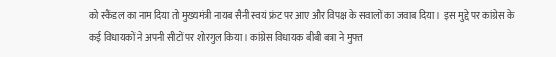को स्कैंडल का नाम दिया तो मुख्यमंत्री नायब सैनी स्वयं फ्रंट पर आए और विपक्ष के सवालों का जवाब दिया।  इस मुद्दे पर कांग्रेस के कई विधायकों ने अपनी सीटों पर शोरगुल किया। कांग्रेस विधायक बीबी बत्रा ने मुफ्त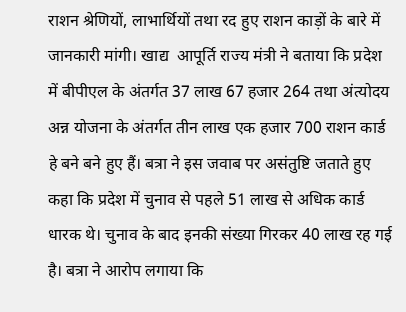राशन श्रेणियों, लाभार्थियों तथा रद हुए राशन काड़ों के बारे में जानकारी मांगी। खाद्य  आपूर्ति राज्य मंत्री ने बताया कि प्रदेश में बीपीएल के अंतर्गत 37 लाख 67 हजार 264 तथा अंत्योदय अन्न योजना के अंतर्गत तीन लाख एक हजार 700 राशन कार्ड हे बने बने हुए हैं। बत्रा ने इस जवाब पर असंतुष्टि जताते हुए कहा कि प्रदेश में चुनाव से पहले 51 लाख से अधिक कार्ड धारक थे। चुनाव के बाद इनकी संख्या गिरकर 40 लाख रह गई है। बत्रा ने आरोप लगाया कि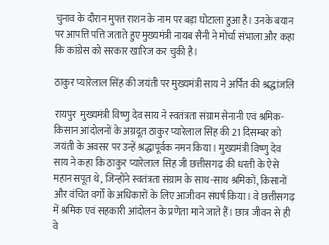चुनाव के दौरान मुफ्त राशन के नाम पर बड़ा घोटाला हुआ है। उनके बयान पर आपत्ति पत्ति जताते हुए मुख्यमंत्री नायब सैनी ने मोर्चा संभाला और कहा कि कांग्रेस को सरकार खारिज कर चुकी है।

ठाकुर प्यारेलाल सिंह की जयंती पर मुख्यमंत्री साय ने अर्पित की श्रद्धांजलि

रायपुर  मुख्यमंत्री विष्णु देव साय ने स्वतंत्रता संग्राम सेनानी एवं श्रमिक-किसान आंदोलनों के अग्रदूत ठाकुर प्यारेलाल सिंह की 21 दिसम्बर को जयंती के अवसर पर उन्हें श्रद्धापूर्वक नमन किया। मुख्यमंत्री विष्णु देव साय ने कहा कि ठाकुर प्यारेलाल सिंह जी छत्तीसगढ़ की धरती के ऐसे महान सपूत थे, जिन्होंने स्वतंत्रता संग्राम के साथ-साथ श्रमिकों, किसानों और वंचित वर्गों के अधिकारों के लिए आजीवन संघर्ष किया। वे छत्तीसगढ़ में श्रमिक एवं सहकारी आंदोलन के प्रणेता माने जाते हैं। छात्र जीवन से ही वे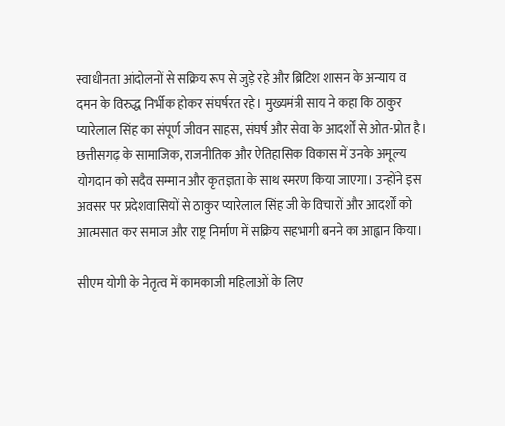स्वाधीनता आंदोलनों से सक्रिय रूप से जुड़े रहे और ब्रिटिश शासन के अन्याय व दमन के विरुद्ध निर्भीक होकर संघर्षरत रहे। मुख्यमंत्री साय ने कहा कि ठाकुर प्यारेलाल सिंह का संपूर्ण जीवन साहस, संघर्ष और सेवा के आदर्शों से ओत-प्रोत है। छत्तीसगढ़ के सामाजिक, राजनीतिक और ऐतिहासिक विकास में उनके अमूल्य योगदान को सदैव सम्मान और कृतज्ञता के साथ स्मरण किया जाएगा। उन्होंने इस अवसर पर प्रदेशवासियों से ठाकुर प्यारेलाल सिंह जी के विचारों और आदर्शों को आत्मसात कर समाज और राष्ट्र निर्माण में सक्रिय सहभागी बनने का आह्वान किया।

सीएम योगी के नेतृत्व में कामकाजी महिलाओं के लिए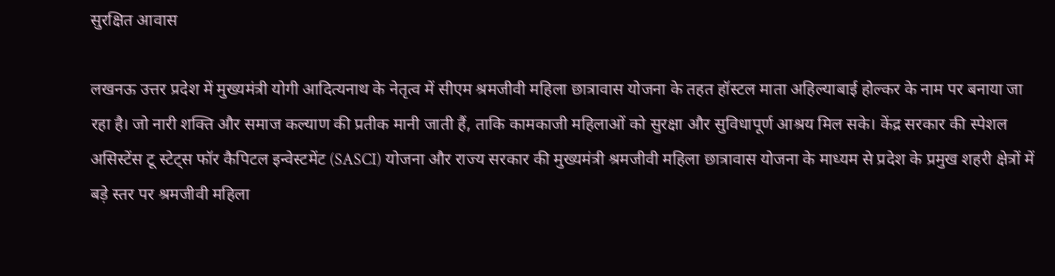सुरक्षित आवास

लखनऊ उत्तर प्रदेश में मुख्यमंत्री योगी आदित्यनाथ के नेतृत्व में सीएम श्रमजीवी महिला छात्रावास योजना के तहत हॉस्टल माता अहिल्याबाई होल्कर के नाम पर बनाया जा रहा है। जो नारी शक्ति और समाज कल्याण की प्रतीक मानी जाती हैं, ताकि कामकाजी महिलाओं को सुरक्षा और सुविधापूर्ण आश्रय मिल सके। केंद्र सरकार की स्पेशल असिस्टेंस टू स्टेट्स फॉर कैपिटल इन्वेस्टमेंट (SASCI) योजना और राज्य सरकार की मुख्यमंत्री श्रमजीवी महिला छात्रावास योजना के माध्यम से प्रदेश के प्रमुख शहरी क्षेत्रों में बड़े स्तर पर श्रमजीवी महिला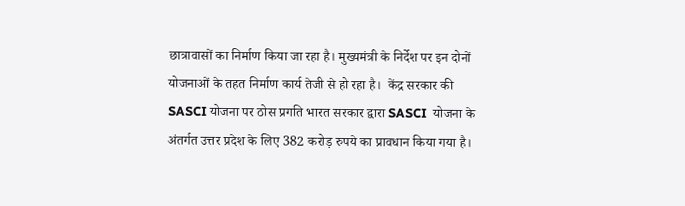छात्रावासों का निर्माण किया जा रहा है। मुख्यमंत्री के निर्देश पर इन दोनों योजनाओं के तहत निर्माण कार्य तेजी से हो रहा है।  केंद्र सरकार की SASCI योजना पर ठोस प्रगति भारत सरकार द्वारा SASCI  योजना के अंतर्गत उत्तर प्रदेश के लिए 382 करोड़ रुपये का प्रावधान किया गया है।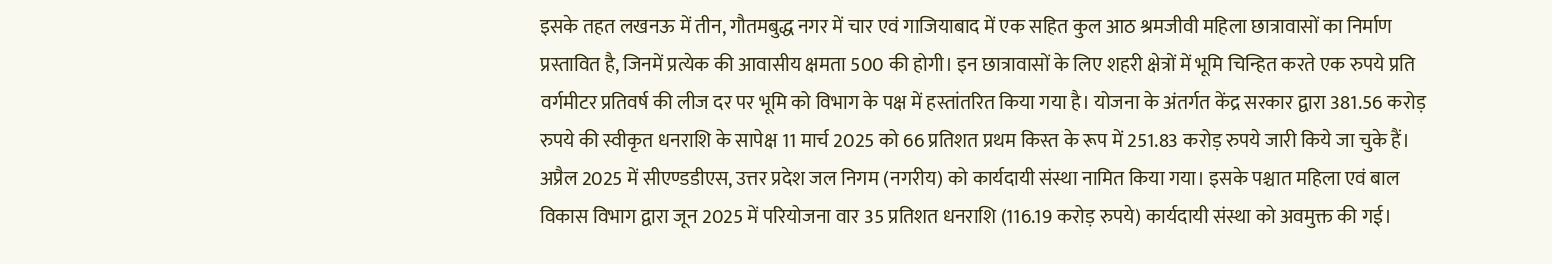इसके तहत लखनऊ में तीन, गौतमबुद्ध नगर में चार एवं गाजियाबाद में एक सहित कुल आठ श्रमजीवी महिला छात्रावासों का निर्माण प्रस्तावित है, जिनमें प्रत्येक की आवासीय क्षमता 500 की होगी। इन छात्रावासों के लिए शहरी क्षेत्रों में भूमि चिन्हित करते एक रुपये प्रति वर्गमीटर प्रतिवर्ष की लीज दर पर भूमि को विभाग के पक्ष में हस्तांतरित किया गया है। योजना के अंतर्गत केंद्र सरकार द्वारा 381.56 करोड़ रुपये की स्वीकृत धनराशि के सापेक्ष 11 मार्च 2025 को 66 प्रतिशत प्रथम किस्त के रूप में 251.83 करोड़ रुपये जारी किये जा चुके हैं। अप्रैल 2025 में सीएण्डडीएस, उत्तर प्रदेश जल निगम (नगरीय) को कार्यदायी संस्था नामित किया गया। इसके पश्चात महिला एवं बाल विकास विभाग द्वारा जून 2025 में परियोजना वार 35 प्रतिशत धनराशि (116.19 करोड़ रुपये) कार्यदायी संस्था को अवमुक्त की गई।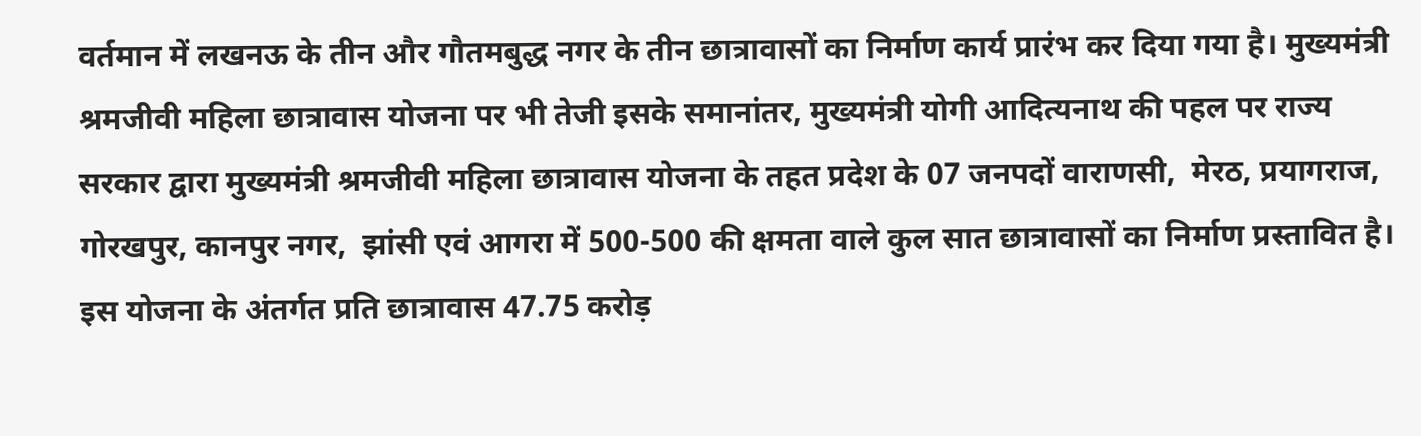वर्तमान में लखनऊ के तीन और गौतमबुद्ध नगर के तीन छात्रावासों का निर्माण कार्य प्रारंभ कर दिया गया है। मुख्यमंत्री श्रमजीवी महिला छात्रावास योजना पर भी तेजी इसके समानांतर, मुख्यमंत्री योगी आदित्यनाथ की पहल पर राज्य सरकार द्वारा मुख्यमंत्री श्रमजीवी महिला छात्रावास योजना के तहत प्रदेश के 07 जनपदों वाराणसी,  मेरठ, प्रयागराज, गोरखपुर, कानपुर नगर,  झांसी एवं आगरा में 500-500 की क्षमता वाले कुल सात छात्रावासों का निर्माण प्रस्तावित है। इस योजना के अंतर्गत प्रति छात्रावास 47.75 करोड़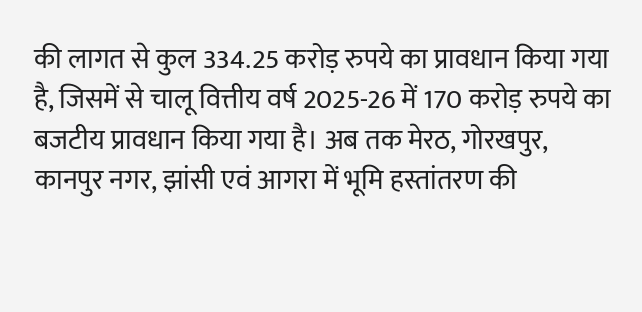की लागत से कुल 334.25 करोड़ रुपये का प्रावधान किया गया है, जिसमें से चालू वित्तीय वर्ष 2025-26 में 170 करोड़ रुपये का बजटीय प्रावधान किया गया है। अब तक मेरठ, गोरखपुर, कानपुर नगर, झांसी एवं आगरा में भूमि हस्तांतरण की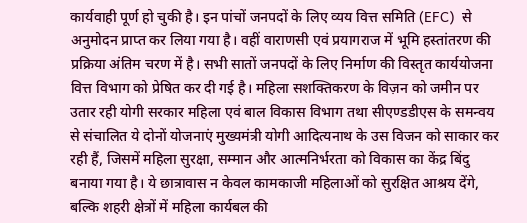कार्यवाही पूर्ण हो चुकी है। इन पांचों जनपदों के लिए व्यय वित्त समिति (EFC)  से अनुमोदन प्राप्त कर लिया गया है। वहीं वाराणसी एवं प्रयागराज में भूमि हस्तांतरण की प्रक्रिया अंतिम चरण में है। सभी सातों जनपदों के लिए निर्माण की विस्तृत कार्ययोजना वित्त विभाग को प्रेषित कर दी गई है। महिला सशक्तिकरण के विज़न को जमीन पर उतार रही योगी सरकार महिला एवं बाल विकास विभाग तथा सीएण्डडीएस के समन्वय से संचालित ये दोनों योजनाएं मुख्यमंत्री योगी आदित्यनाथ के उस विजन को साकार कर रही हैं, जिसमें महिला सुरक्षा, सम्मान और आत्मनिर्भरता को विकास का केंद्र बिंदु बनाया गया है। ये छात्रावास न केवल कामकाजी महिलाओं को सुरक्षित आश्रय देंगे, बल्कि शहरी क्षेत्रों में महिला कार्यबल की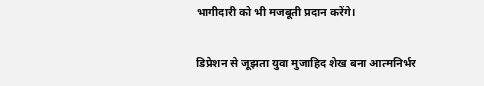भागीदारी को भी मजबूती प्रदान करेंगे।

डिप्रेशन से जूझता युवा मुजाहिद शेख बना आत्मनिर्भर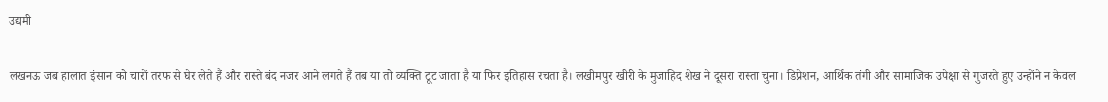उद्यमी

लखनऊ जब हालात इंसान को चारों तरफ से घेर लेते हैं और रास्ते बंद नजर आने लगते हैं तब या तो व्यक्ति टूट जाता है या फिर इतिहास रचता है। लखीमपुर खीरी के मुजाहिद शेख ने दूसरा रास्ता चुना। डिप्रेशन, आर्थिक तंगी और सामाजिक उपेक्षा से गुजरते हुए उन्होंने न केवल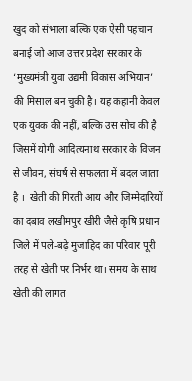खुद को संभाला बल्कि एक ऐसी पहचान बनाई जो आज उत्तर प्रदेश सरकार के ‘मुख्यमंत्री युवा उद्यमी विकास अभियान’ की मिसाल बन चुकी है। यह कहानी केवल एक युवक की नहीं, बल्कि उस सोच की है जिसमें योगी आदित्यनाथ सरकार के विजन से जीवन, संघर्ष से सफलता में बदल जाता है ।  खेती की गिरती आय और जिम्मेदारियों का दबाव लखीमपुर खीरी जैसे कृषि प्रधान जिले में पले-बढ़े मुजाहिद का परिवार पूरी तरह से खेती पर निर्भर था। समय के साथ खेती की लागत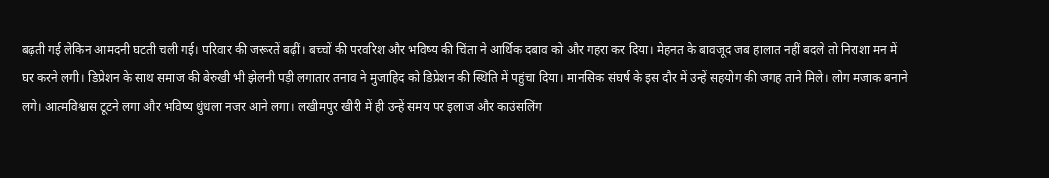बढ़ती गई लेकिन आमदनी घटती चली गई। परिवार की जरूरतें बढ़ीं। बच्चों की परवरिश और भविष्य की चिंता ने आर्थिक दबाव को और गहरा कर दिया। मेहनत के बावजूद जब हालात नहीं बदले तो निराशा मन में घर करने लगी। डिप्रेशन के साथ समाज की बेरुखी भी झेलनी पड़ी लगातार तनाव ने मुजाहिद को डिप्रेशन की स्थिति में पहुंचा दिया। मानसिक संघर्ष के इस दौर में उन्हें सहयोग की जगह ताने मिले। लोग मजाक बनाने लगे। आत्मविश्वास टूटने लगा और भविष्य धुंधला नजर आने लगा। लखीमपुर खीरी में ही उन्हें समय पर इलाज और काउंसलिंग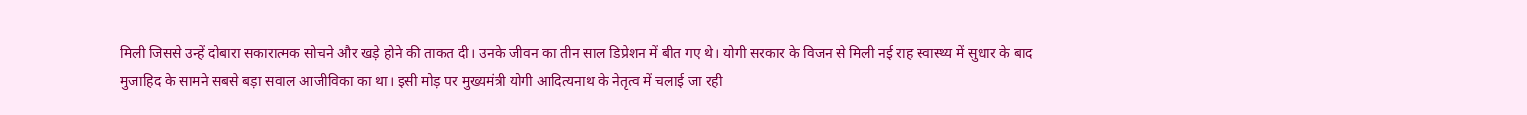मिली जिससे उन्हें दोबारा सकारात्मक सोचने और खड़े होने की ताकत दी। उनके जीवन का तीन साल डिप्रेशन में बीत गए थे। योगी सरकार के विजन से मिली नई राह स्वास्थ्य में सुधार के बाद मुजाहिद के सामने सबसे बड़ा सवाल आजीविका का था। इसी मोड़ पर मुख्यमंत्री योगी आदित्यनाथ के नेतृत्व में चलाई जा रही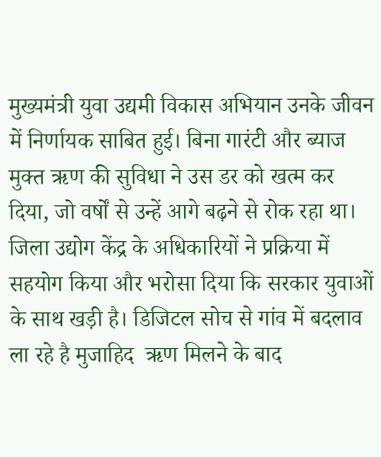मुख्यमंत्री युवा उद्यमी विकास अभियान उनके जीवन में निर्णायक साबित हुई। बिना गारंटी और ब्याज मुक्त ऋण की सुविधा ने उस डर को खत्म कर दिया, जो वर्षों से उन्हें आगे बढ़ने से रोक रहा था। जिला उद्योग केंद्र के अधिकारियों ने प्रक्रिया में सहयोग किया और भरोसा दिया कि सरकार युवाओं के साथ खड़ी है। डिजिटल सोच से गांव में बदलाव ला रहे है मुजाहिद  ऋण मिलने के बाद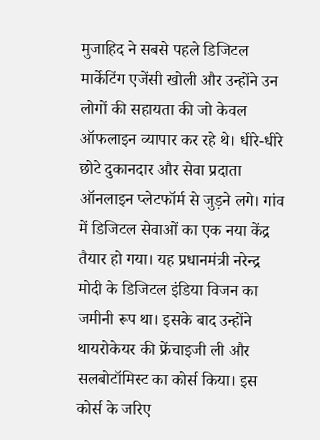मुजाहिद ने सबसे पहले डिजिटल मार्केटिंग एजेंसी खोली और उन्होंने उन लोगों की सहायता की जो केवल ऑफलाइन व्यापार कर रहे थे। धीरे-धीरे छोटे दुकानदार और सेवा प्रदाता ऑनलाइन प्लेटफॉर्म से जुड़ने लगे। गांव में डिजिटल सेवाओं का एक नया केंद्र तैयार हो गया। यह प्रधानमंत्री नरेन्द्र मोदी के डिजिटल इंडिया विजन का जमीनी रूप था। इसके बाद उन्होंने थायरोकेयर की फ्रेंचाइजी ली और सलबोटॉमिस्ट का कोर्स किया। इस कोर्स के जरिए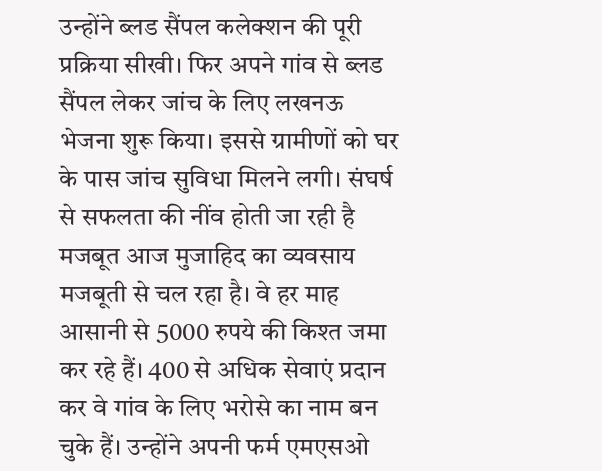उन्होंने ब्लड सैंपल कलेक्शन की पूरी प्रक्रिया सीखी। फिर अपने गांव से ब्लड सैंपल लेकर जांच के लिए लखनऊ भेजना शुरू किया। इससे ग्रामीणों को घर के पास जांच सुविधा मिलने लगी। संघर्ष से सफलता की नींव होती जा रही है मजबूत आज मुजाहिद का व्यवसाय मजबूती से चल रहा है। वे हर माह आसानी से 5000 रुपये की किश्त जमा कर रहे हैं। 400 से अधिक सेवाएं प्रदान कर वे गांव के लिए भरोसे का नाम बन चुके हैं। उन्होंने अपनी फर्म एमएसओ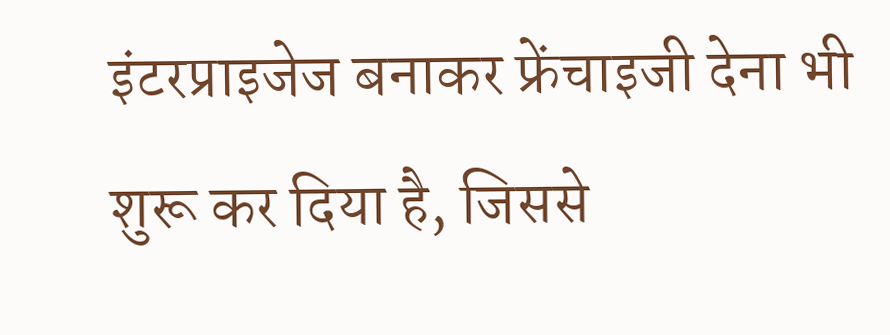इंटरप्राइजेज बनाकर फ्रेंचाइजी देना भी शुरू कर दिया है, जिससे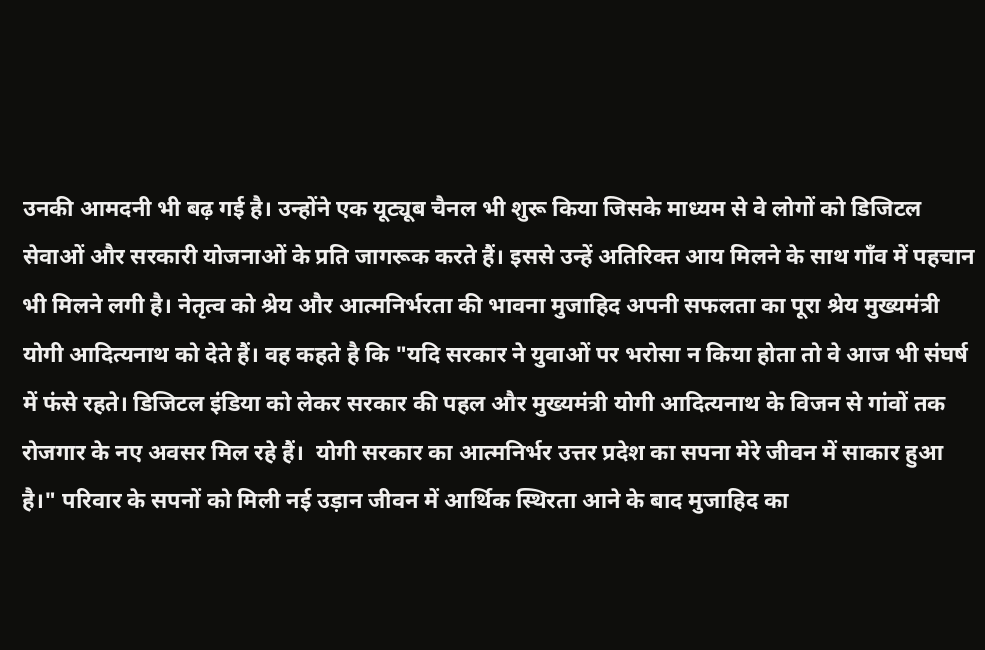उनकी आमदनी भी बढ़ गई है। उन्होंने एक यूट्यूब चैनल भी शुरू किया जिसके माध्यम से वे लोगों को डिजिटल सेवाओं और सरकारी योजनाओं के प्रति जागरूक करते हैं। इससे उन्हें अतिरिक्त आय मिलने के साथ गाँव में पहचान भी मिलने लगी है। नेतृत्व को श्रेय और आत्मनिर्भरता की भावना मुजाहिद अपनी सफलता का पूरा श्रेय मुख्यमंत्री योगी आदित्यनाथ को देते हैं। वह कहते है कि "यदि सरकार ने युवाओं पर भरोसा न किया होता तो वे आज भी संघर्ष में फंसे रहते। डिजिटल इंडिया को लेकर सरकार की पहल और मुख्यमंत्री योगी आदित्यनाथ के विजन से गांवों तक रोजगार के नए अवसर मिल रहे हैं।  योगी सरकार का आत्मनिर्भर उत्तर प्रदेश का सपना मेरे जीवन में साकार हुआ है।" परिवार के सपनों को मिली नई उड़ान जीवन में आर्थिक स्थिरता आने के बाद मुजाहिद का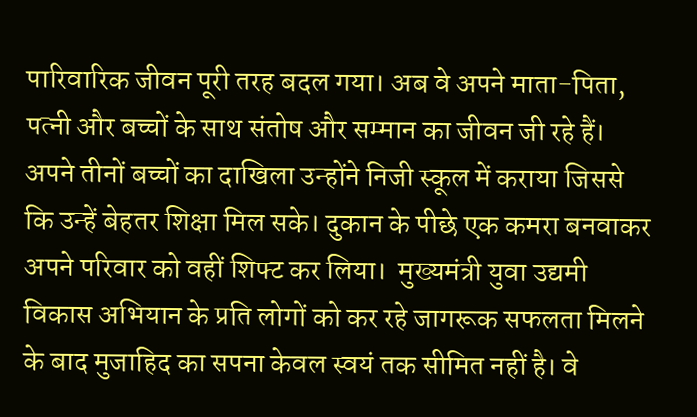पारिवारिक जीवन पूरी तरह बदल गया। अब वे अपने माता-पिता, पत्नी और बच्चों के साथ संतोष और सम्मान का जीवन जी रहे हैं। अपने तीनों बच्चों का दाखिला उन्होंने निजी स्कूल में कराया जिससे कि उन्हें बेहतर शिक्षा मिल सके। दुकान के पीछे एक कमरा बनवाकर अपने परिवार को वहीं शिफ्ट कर लिया।  मुख्यमंत्री युवा उद्यमी विकास अभियान के प्रति लोगों को कर रहे जागरूक सफलता मिलने के बाद मुजाहिद का सपना केवल स्वयं तक सीमित नहीं है। वे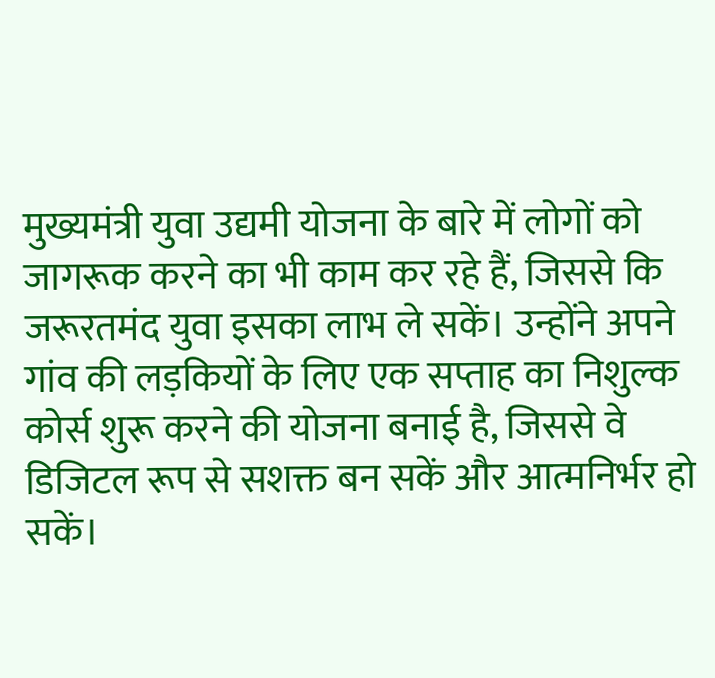मुख्यमंत्री युवा उद्यमी योजना के बारे में लोगों को जागरूक करने का भी काम कर रहे हैं, जिससे कि जरूरतमंद युवा इसका लाभ ले सकें। उन्होंने अपने गांव की लड़कियों के लिए एक सप्ताह का निशुल्क कोर्स शुरू करने की योजना बनाई है, जिससे वे डिजिटल रूप से सशक्त बन सकें और आत्मनिर्भर हो सकें।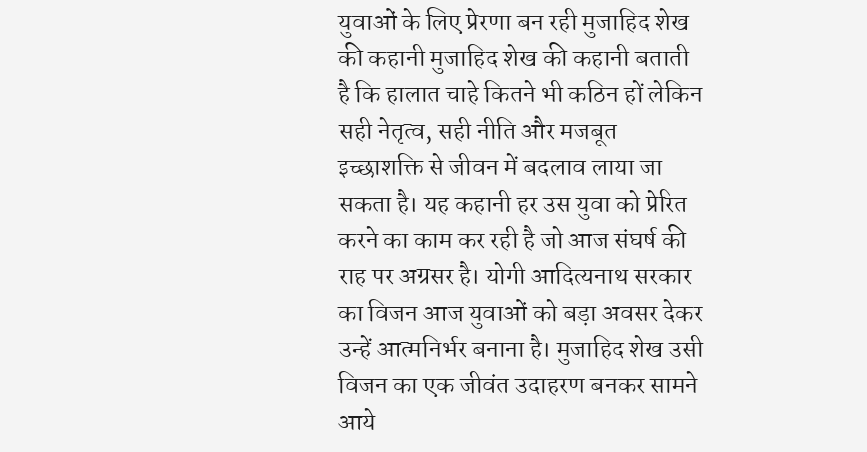युवाओं के लिए प्रेरणा बन रही मुजाहिद शेख की कहानी मुजाहिद शेख की कहानी बताती है कि हालात चाहे कितने भी कठिन हों लेकिन सही नेतृत्व, सही नीति और मजबूत इच्छाशक्ति से जीवन में बदलाव लाया जा सकता है। यह कहानी हर उस युवा को प्रेरित करने का काम कर रही है जो आज संघर्ष की राह पर अग्रसर है। योगी आदित्यनाथ सरकार का विजन आज युवाओं को बड़ा अवसर देकर उन्हें आत्मनिर्भर बनाना है। मुजाहिद शेख उसी विजन का एक जीवंत उदाहरण बनकर सामने आये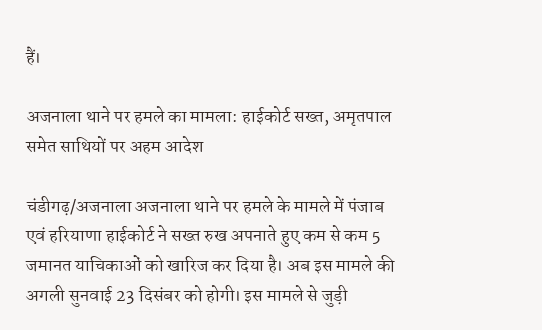हैं।

अजनाला थाने पर हमले का मामला: हाईकोर्ट सख्त, अमृतपाल समेत साथियों पर अहम आदेश

चंडीगढ़/अजनाला अजनाला थाने पर हमले के मामले में पंजाब एवं हरियाणा हाईकोर्ट ने सख्त रुख अपनाते हुए कम से कम 5 जमानत याचिकाओं को खारिज कर दिया है। अब इस मामले की अगली सुनवाई 23 दिसंबर को होगी। इस मामले से जुड़ी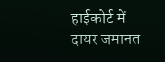हाईकोर्ट में दायर जमानत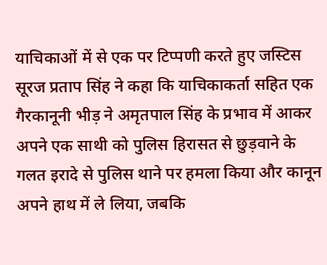याचिकाओं में से एक पर टिप्पणी करते हुए जस्टिस सूरज प्रताप सिंह ने कहा कि याचिकाकर्ता सहित एक गैरकानूनी भीड़ ने अमृतपाल सिंह के प्रभाव में आकर अपने एक साथी को पुलिस हिरासत से छुड़वाने के गलत इरादे से पुलिस थाने पर हमला किया और कानून अपने हाथ में ले लिया, जबकि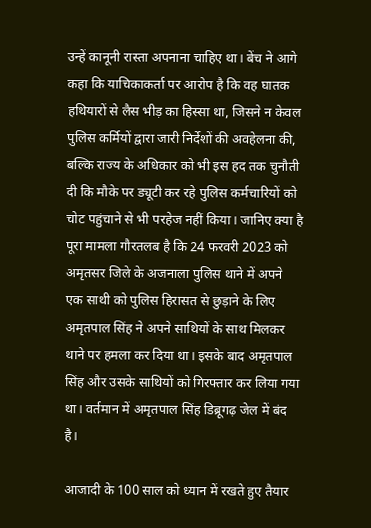उन्हें कानूनी रास्ता अपनाना चाहिए था। बेंच ने आगे कहा कि याचिकाकर्ता पर आरोप है कि वह घातक हथियारों से लैस भीड़ का हिस्सा था, जिसने न केवल पुलिस कर्मियों द्वारा जारी निर्देशों की अवहेलना की, बल्कि राज्य के अधिकार को भी इस हद तक चुनौती दी कि मौके पर ड्यूटी कर रहे पुलिस कर्मचारियों को चोट पहुंचाने से भी परहेज नहीं किया। जानिए क्या है पूरा मामला गौरतलब है कि 24 फरवरी 2023 को अमृतसर जिले के अजनाला पुलिस थाने में अपने एक साथी को पुलिस हिरासत से छुड़ाने के लिए अमृतपाल सिंह ने अपने साथियों के साथ मिलकर थाने पर हमला कर दिया था। इसके बाद अमृतपाल सिंह और उसके साथियों को गिरफ्तार कर लिया गया था। वर्तमान में अमृतपाल सिंह डिब्रूगढ़ जेल में बंद है।

आजादी के 100 साल को ध्यान में रखते हुए तैयार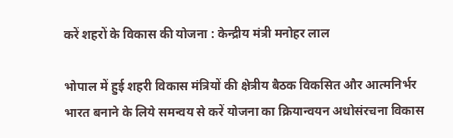करें शहरों के विकास की योजना : केन्द्रीय मंत्री मनोहर लाल

भोपाल में हुई शहरी विकास मंत्रियों की क्षेत्रीय बैठक विकसित और आत्मनिर्भर भारत बनाने के लिये समन्वय से करें योजना का क्रियान्वयन अधोसंरचना विकास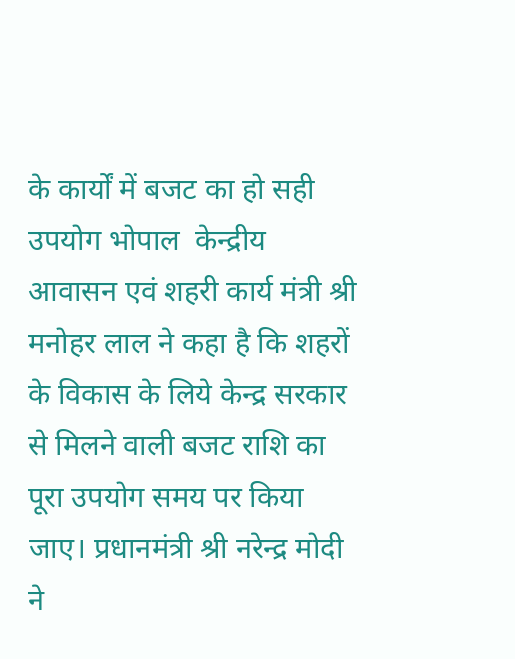के कार्यों में बजट का हो सही उपयोग भोपाल  केन्द्रीय आवासन एवं शहरी कार्य मंत्री श्री मनोहर लाल ने कहा है कि शहरों के विकास के लिये केन्द्र सरकार से मिलने वाली बजट राशि का पूरा उपयोग समय पर किया जाए। प्रधानमंत्री श्री नरेन्द्र मोदी ने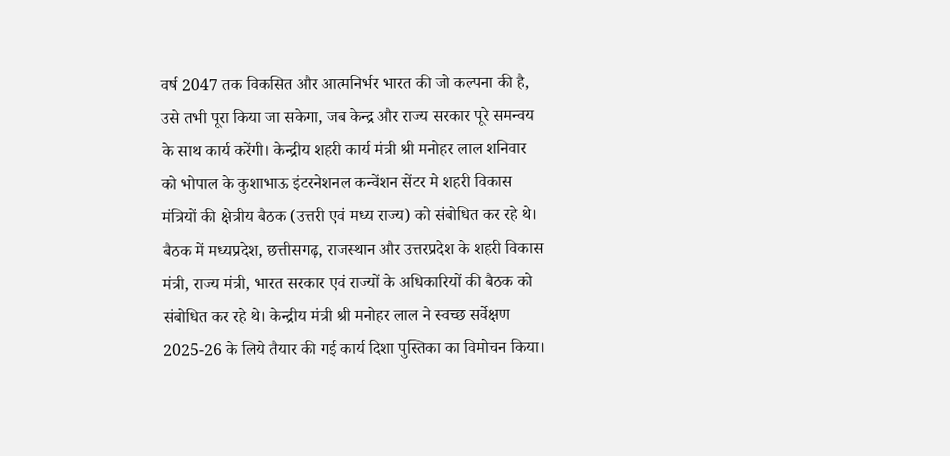वर्ष 2047 तक विकसित और आत्मनिर्भर भारत की जो कल्पना की है, उसे तभी पूरा किया जा सकेगा, जब केन्द्र और राज्य सरकार पूरे समन्वय के साथ कार्य करेंगी। केन्द्रीय शहरी कार्य मंत्री श्री मनोहर लाल शनिवार को भोपाल के कुशाभाऊ इंटरनेशनल कन्वेंशन सेंटर मे शहरी विकास मंत्रियों की क्षेत्रीय बैठक (उत्तरी एवं मध्य राज्य) को संबोधित कर रहे थे। बैठक में मध्यप्रदेश, छत्तीसगढ़, राजस्थान और उत्तरप्रदेश के शहरी विकास मंत्री, राज्य मंत्री, भारत सरकार एवं राज्यों के अधिकारियों की बैठक को संबोधित कर रहे थे। केन्द्रीय मंत्री श्री मनोहर लाल ने स्वच्छ सर्वेक्षण 2025-26 के लिये तैयार की गई कार्य दिशा पुस्तिका का विमोचन किया।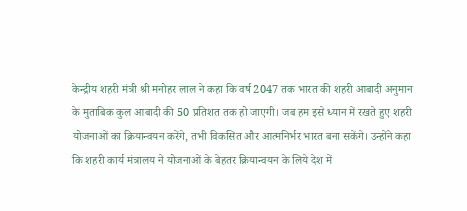केन्द्रीय शहरी मंत्री श्री मनोहर लाल ने कहा कि वर्ष 2047 तक भारत की शहरी आबादी अनुमान के मुताबिक कुल आबादी की 50 प्रतिशत तक हो जाएगी। जब हम इसे ध्यान में रखते हुए शहरी योजनाओं का क्रियान्वयन करेंगे, तभी विकसित और आत्मनिर्भर भारत बना सकेंगे। उन्होंने कहा कि शहरी कार्य मंत्रालय ने योजनाओं के बेहतर क्रियान्वयन के लिये देश में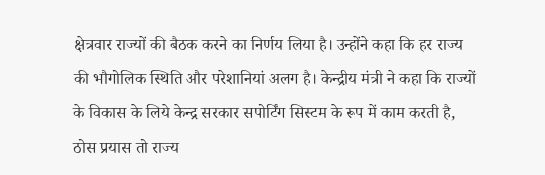क्षेत्रवार राज्यों की बैठक करने का निर्णय लिया है। उन्होंने कहा कि हर राज्य की भौगोलिक स्थिति और परेशानियां अलग है। केन्द्रीय मंत्री ने कहा कि राज्यों के विकास के लिये केन्द्र सरकार सपोर्टिंग सिस्टम के रूप में काम करती है, ठोस प्रयास तो राज्य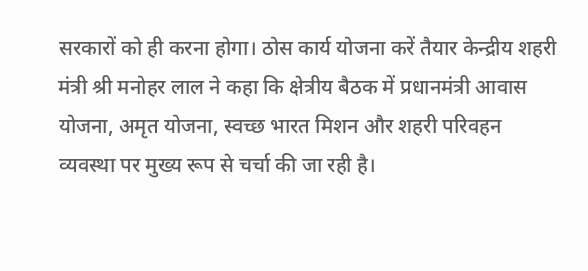सरकारों को ही करना होगा। ठोस कार्य योजना करें तैयार केन्द्रीय शहरी मंत्री श्री मनोहर लाल ने कहा कि क्षेत्रीय बैठक में प्रधानमंत्री आवास योजना, अमृत योजना, स्वच्छ भारत मिशन और शहरी परिवहन व्यवस्था पर मुख्य रूप से चर्चा की जा रही है।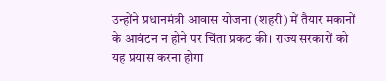उन्होंने प्रधानमंत्री आवास योजना (शहरी) में तैयार मकानों के आवंटन न होने पर चिंता प्रकट की। राज्य सरकारों को यह प्रयास करना होगा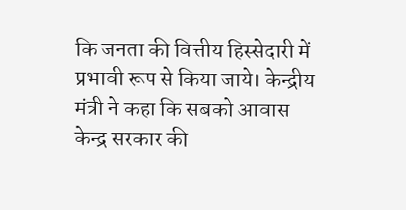कि जनता की वित्तीय हिस्सेदारी में प्रभावी रूप से किया जाये। केन्द्रीय मंत्री ने कहा कि सबको आवास केन्द्र सरकार की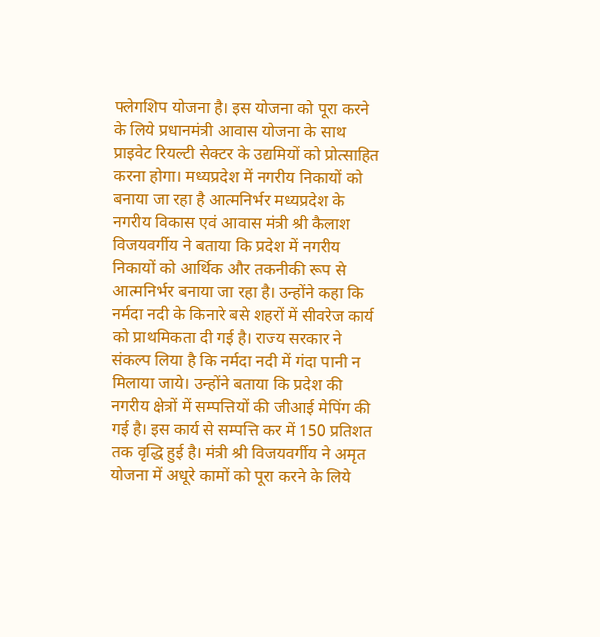फ्लेगशिप योजना है। इस योजना को पूरा करने के लिये प्रधानमंत्री आवास योजना के साथ प्राइवेट रियल्टी सेक्टर के उद्यमियों को प्रोत्साहित करना होगा। मध्यप्रदेश में नगरीय निकायों को बनाया जा रहा है आत्मनिर्भर मध्यप्रदेश के नगरीय विकास एवं आवास मंत्री श्री कैलाश विजयवर्गीय ने बताया कि प्रदेश में नगरीय निकायों को आर्थिक और तकनीकी रूप से आत्मनिर्भर बनाया जा रहा है। उन्होंने कहा कि नर्मदा नदी के किनारे बसे शहरों में सीवरेज कार्य को प्राथमिकता दी गई है। राज्य सरकार ने संकल्प लिया है कि नर्मदा नदी में गंदा पानी न मिलाया जाये। उन्होंने बताया कि प्रदेश की नगरीय क्षेत्रों में सम्पत्तियों की जीआई मेपिंग की गई है। इस कार्य से सम्पत्ति कर में 150 प्रतिशत तक वृद्धि हुई है। मंत्री श्री विजयवर्गीय ने अमृत योजना में अधूरे कामों को पूरा करने के लिये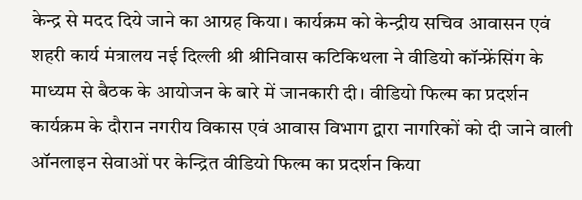केन्द्र से मदद दिये जाने का आग्रह किया। कार्यक्रम को केन्द्रीय सचिव आवासन एवं शहरी कार्य मंत्रालय नई दिल्ली श्री श्रीनिवास कटिकिथला ने वीडियो कॉन्फ्रेंसिंग के माध्यम से बैठक के आयोजन के बारे में जानकारी दी। वीडियो फिल्म का प्रदर्शन कार्यक्रम के दौरान नगरीय विकास एवं आवास विभाग द्वारा नागरिकों को दी जाने वाली ऑनलाइन सेवाओं पर केन्द्रित वीडियो फिल्म का प्रदर्शन किया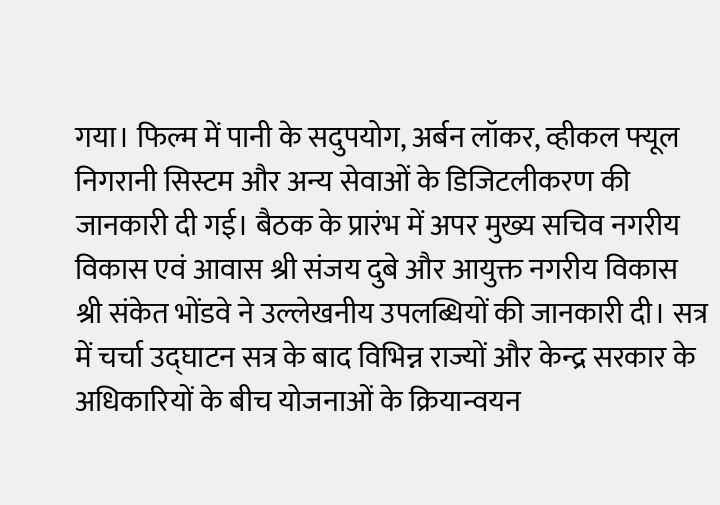गया। फिल्म में पानी के सदुपयोग, अर्बन लॉकर, व्हीकल फ्यूल निगरानी सिस्टम और अन्य सेवाओं के डिजिटलीकरण की जानकारी दी गई। बैठक के प्रारंभ में अपर मुख्य सचिव नगरीय विकास एवं आवास श्री संजय दुबे और आयुक्त नगरीय विकास श्री संकेत भोंडवे ने उल्लेखनीय उपलब्धियों की जानकारी दी। सत्र में चर्चा उद्घाटन सत्र के बाद विभिन्न राज्यों और केन्द्र सरकार के अधिकारियों के बीच योजनाओं के क्रियान्वयन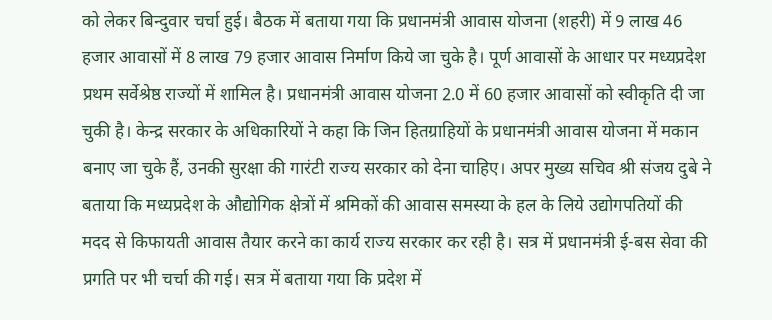को लेकर बिन्दुवार चर्चा हुई। बैठक में बताया गया कि प्रधानमंत्री आवास योजना (शहरी) में 9 लाख 46 हजार आवासों में 8 लाख 79 हजार आवास निर्माण किये जा चुके है। पूर्ण आवासों के आधार पर मध्यप्रदेश प्रथम सर्वेश्रेष्ठ राज्यों में शामिल है। प्रधानमंत्री आवास योजना 2.0 में 60 हजार आवासों को स्वीकृति दी जा चुकी है। केन्द्र सरकार के अधिकारियों ने कहा कि जिन हितग्राहियों के प्रधानमंत्री आवास योजना में मकान बनाए जा चुके हैं, उनकी सुरक्षा की गारंटी राज्य सरकार को देना चाहिए। अपर मुख्य सचिव श्री संजय दुबे ने बताया कि मध्यप्रदेश के औद्योगिक क्षेत्रों में श्रमिकों की आवास समस्या के हल के लिये उद्योगपतियों की मदद से किफायती आवास तैयार करने का कार्य राज्य सरकार कर रही है। सत्र में प्रधानमंत्री ई-बस सेवा की प्रगति पर भी चर्चा की गई। सत्र में बताया गया कि प्रदेश में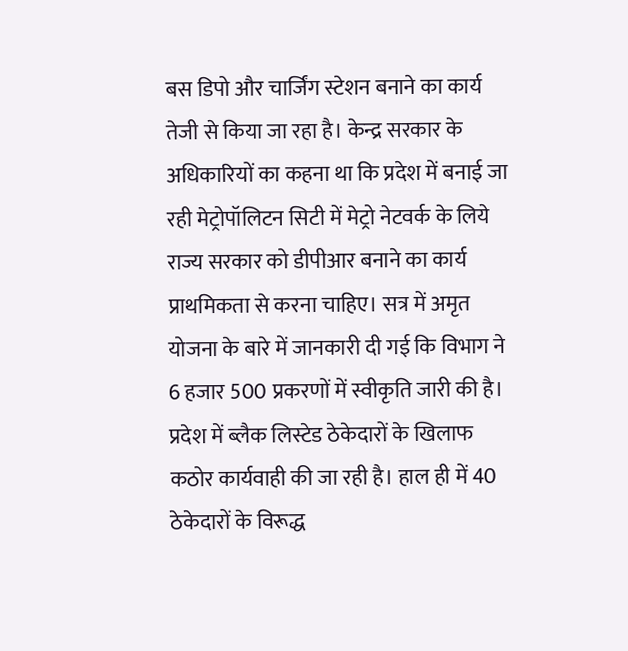बस डिपो और चार्जिंग स्टेशन बनाने का कार्य तेजी से किया जा रहा है। केन्द्र सरकार के अधिकारियों का कहना था कि प्रदेश में बनाई जा रही मेट्रोपॉलिटन सिटी में मेट्रो नेटवर्क के लिये राज्य सरकार को डीपीआर बनाने का कार्य प्राथमिकता से करना चाहिए। सत्र में अमृत योजना के बारे में जानकारी दी गई कि विभाग ने 6 हजार 500 प्रकरणों में स्वीकृति जारी की है। प्रदेश में ब्लैक लिस्टेड ठेकेदारों के खिलाफ कठोर कार्यवाही की जा रही है। हाल ही में 40 ठेकेदारों के विरूद्ध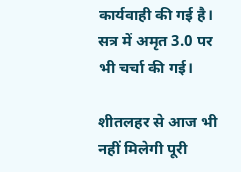कार्यवाही की गई है। सत्र में अमृत 3.0 पर भी चर्चा की गई।

शीतलहर से आज भी नहीं मिलेगी पूरी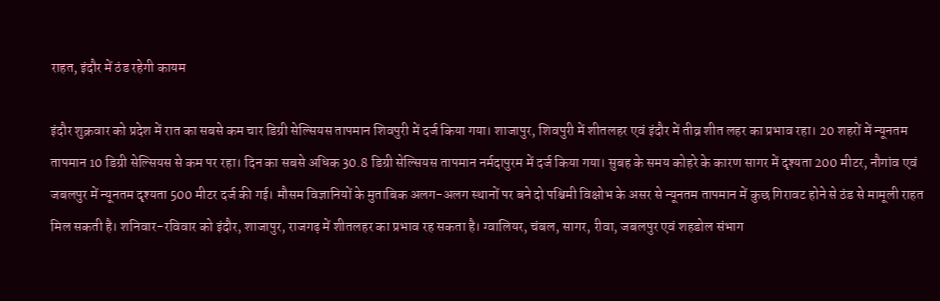राहत, इंदौर में ठंड रहेगी कायम

इंदौर शुक्रवार को प्रदेश में रात का सबसे कम चार डिग्री सेल्सियस तापमान शिवपुरी में दर्ज किया गया। शाजापुर, शिवपुरी में शीतलहर एवं इंदौर में तीव्र शीत लहर का प्रभाव रहा। 20 शहरों में न्यूनतम तापमान 10 डिग्री सेल्सियस से कम पर रहा। दिन का सबसे अधिक 30.8 डिग्री सेल्सियस तापमान नर्मदापुरम में दर्ज किया गया। सुबह के समय कोहरे के कारण सागर में दृश्यता 200 मीटर, नौगांव एवं जबलपुर में न्यूनतम दृश्यता 500 मीटर दर्ज की गई। मौसम विज्ञानियों के मुताबिक अलग-अलग स्थानों पर बने दो पश्चिमी विक्षोभ के असर से न्यूनतम तापमान में कुछ गिरावट होने से ठंड से मामूली राहत मिल सकती है। शनिवार-रविवार को इंदौर, शाजापुर, राजगढ़ में शीतलहर का प्रभाव रह सकता है। ग्वालियर, चंबल, सागर, रीवा, जबलपुर एवं शहडोल संभाग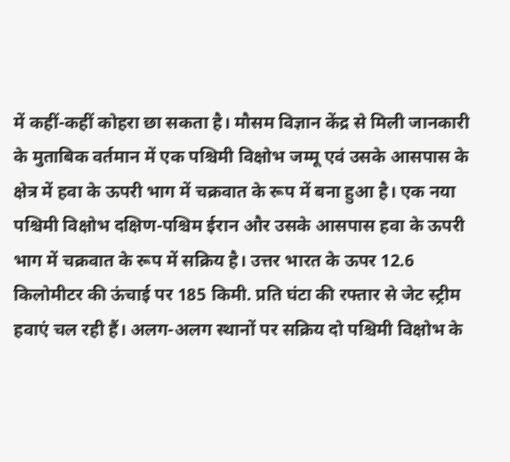में कहीं-कहीं कोहरा छा सकता है। मौसम विज्ञान केंद्र से मिली जानकारी के मुताबिक वर्तमान में एक पश्चिमी विक्षोभ जम्मू एवं उसके आसपास के क्षेत्र में हवा के ऊपरी भाग में चक्रवात के रूप में बना हुआ है। एक नया पश्चिमी विक्षोभ दक्षिण-पश्चिम ईरान और उसके आसपास हवा के ऊपरी भाग में चक्रवात के रूप में सक्रिय है। उत्तर भारत के ऊपर 12.6 किलोमीटर की ऊंचाई पर 185 किमी. प्रति घंटा की रफ्तार से जेट स्ट्रीम हवाएं चल रही हैं। अलग-अलग स्थानों पर सक्रिय दो पश्चिमी विक्षोभ के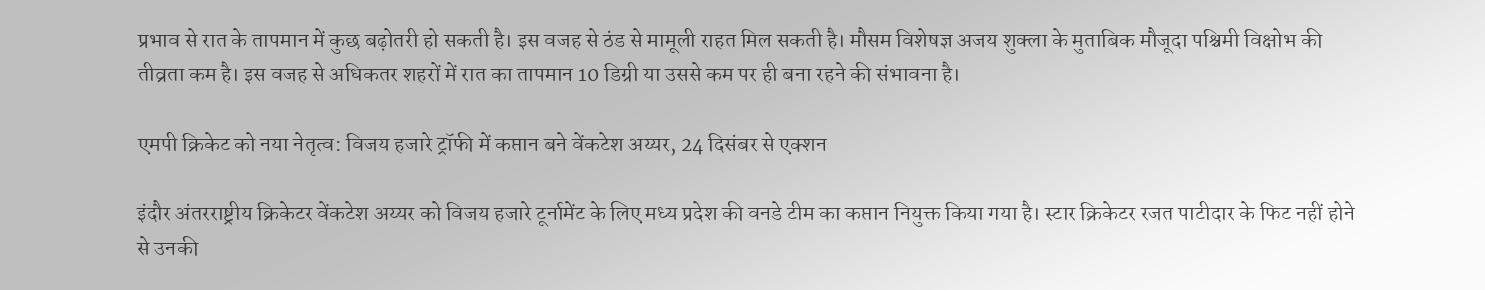प्रभाव से रात के तापमान में कुछ बढ़ोतरी हो सकती है। इस वजह से ठंड से मामूली राहत मिल सकती है। मौसम विशेषज्ञ अजय शुक्ला के मुताबिक मौजूदा पश्चिमी विक्षोभ की तीव्रता कम है। इस वजह से अधिकतर शहरों में रात का तापमान 10 डिग्री या उससे कम पर ही बना रहने की संभावना है।

एमपी क्रिकेट को नया नेतृत्व: विजय हजारे ट्रॉफी में कप्तान बने वेंकटेश अय्यर, 24 दिसंबर से एक्शन

इंदौर अंतरराष्ट्रीय क्रिकेटर वेंकटेश अय्यर को विजय हजारे टूर्नामेंट के लिए मध्य प्रदेश की वनडे टीम का कप्तान नियुक्त किया गया है। स्टार क्रिकेटर रजत पाटीदार के फिट नहीं होने से उनकी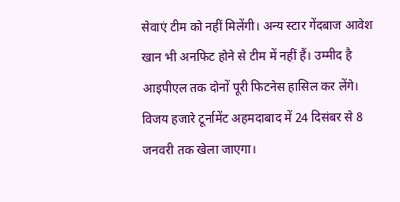सेवाएं टीम को नहीं मिलेंगी। अन्य स्टार गेंदबाज आवेश खान भी अनफिट होने से टीम में नहीं हैं। उम्मीद है आइपीएल तक दोनों पूरी फिटनेस हासिल कर लेंगे। विजय हजारे टूर्नामेंट अहमदाबाद में 24 दिसंबर से 8 जनवरी तक खेला जाएगा।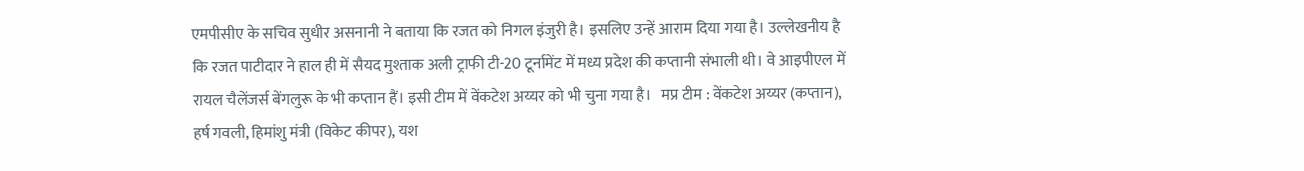एमपीसीए के सचिव सुधीर असनानी ने बताया कि रजत को निगल इंजुरी है। इसलिए उन्हें आराम दिया गया है। उल्लेखनीय है कि रजत पाटीदार ने हाल ही में सैयद मुश्ताक अली ट्राफी टी-20 टूर्नामेंट में मध्य प्रदेश की कप्तानी संभाली थी। वे आइपीएल में रायल चैलेंजर्स बेंगलुरू के भी कप्तान हैं। इसी टीम में वेंकटेश अय्यर को भी चुना गया है।   मप्र टीम : वेंकटेश अय्यर (कप्तान), हर्ष गवली, हिमांशु मंत्री (विकेट कीपर), यश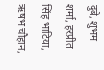दुबे, शुभम शर्मा, हरप्रीत सिंह भाटिया, ऋषभ चौहान,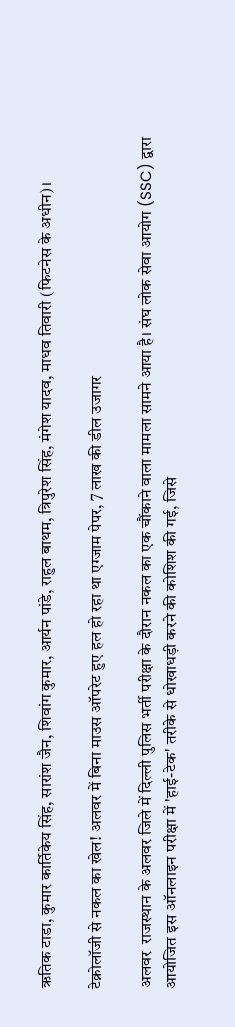ऋतिक टाडा, कुमार कार्तिकेय सिंह, सारांश जैन, शिवांग कुमार, आर्यन पांडे, राहुल बाथम, त्रिपुरेश सिंह, मंगेश यादव, माधव तिवारी (फिटनेस के अधीन)।

टेक्नोलॉजी से नकल का खेल! अलवर में बिना माउस ऑपरेट हुए हल हो रहा था एग्जाम पेपर, 7 लाख की डील उजागर

अलवर  राजस्थान के अलवर जिले में दिल्ली पुलिस भर्ती परीक्षा के दौरान नकल का एक चौंकाने वाला मामला सामने आया है। संघ लोक सेवा आयोग (SSC) द्वारा आयोजित इस ऑनलाइन परीक्षा में 'हाई-टेक' तरीके से धोखाधड़ी करने की कोशिश की गई, जिसे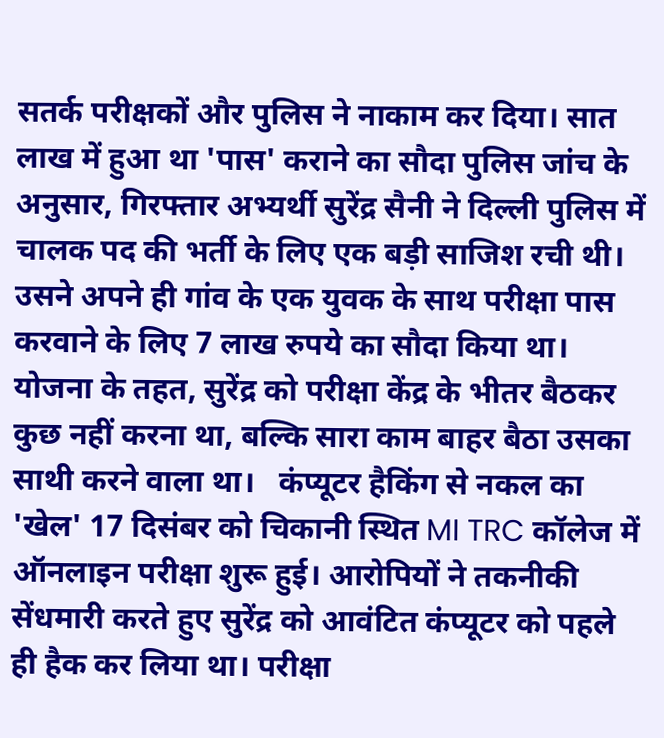सतर्क परीक्षकों और पुलिस ने नाकाम कर दिया। सात लाख में हुआ था 'पास' कराने का सौदा पुलिस जांच के अनुसार, गिरफ्तार अभ्यर्थी सुरेंद्र सैनी ने दिल्ली पुलिस में चालक पद की भर्ती के लिए एक बड़ी साजिश रची थी। उसने अपने ही गांव के एक युवक के साथ परीक्षा पास करवाने के लिए 7 लाख रुपये का सौदा किया था। योजना के तहत, सुरेंद्र को परीक्षा केंद्र के भीतर बैठकर कुछ नहीं करना था, बल्कि सारा काम बाहर बैठा उसका साथी करने वाला था।   कंप्यूटर हैकिंग से नकल का 'खेल' 17 दिसंबर को चिकानी स्थित MI TRC कॉलेज में ऑनलाइन परीक्षा शुरू हुई। आरोपियों ने तकनीकी सेंधमारी करते हुए सुरेंद्र को आवंटित कंप्यूटर को पहले ही हैक कर लिया था। परीक्षा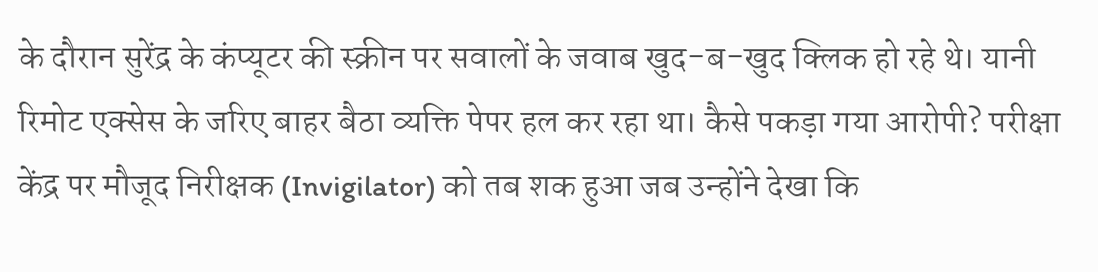के दौरान सुरेंद्र के कंप्यूटर की स्क्रीन पर सवालों के जवाब खुद-ब-खुद क्लिक हो रहे थे। यानी रिमोट एक्सेस के जरिए बाहर बैठा व्यक्ति पेपर हल कर रहा था। कैसे पकड़ा गया आरोपी? परीक्षा केंद्र पर मौजूद निरीक्षक (Invigilator) को तब शक हुआ जब उन्होंने देखा कि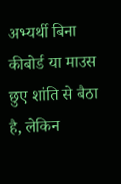अभ्यर्थी बिना कीबोर्ड या माउस छुए शांति से बैठा है, लेकिन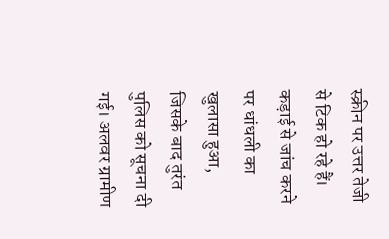स्क्रीन पर उत्तर तेजी से टिक हो रहे हैं। कड़ाई से जांच करने पर धांधली का खुलासा हुआ, जिसके बाद तुरंत पुलिस को सूचना दी गई। अलवर ग्रामीण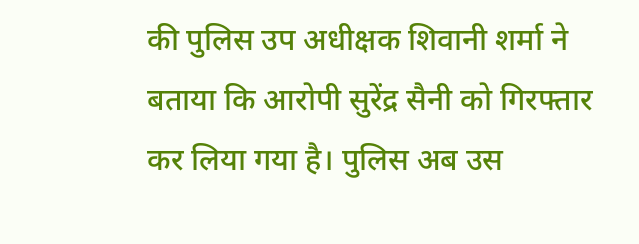की पुलिस उप अधीक्षक शिवानी शर्मा ने बताया कि आरोपी सुरेंद्र सैनी को गिरफ्तार कर लिया गया है। पुलिस अब उस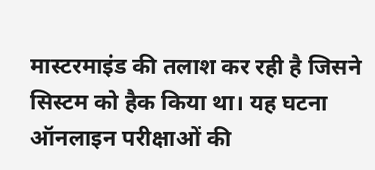मास्टरमाइंड की तलाश कर रही है जिसने सिस्टम को हैक किया था। यह घटना ऑनलाइन परीक्षाओं की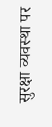सुरक्षा व्यवस्था पर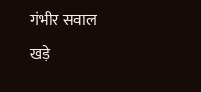गंभीर सवाल खड़े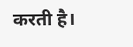करती है।